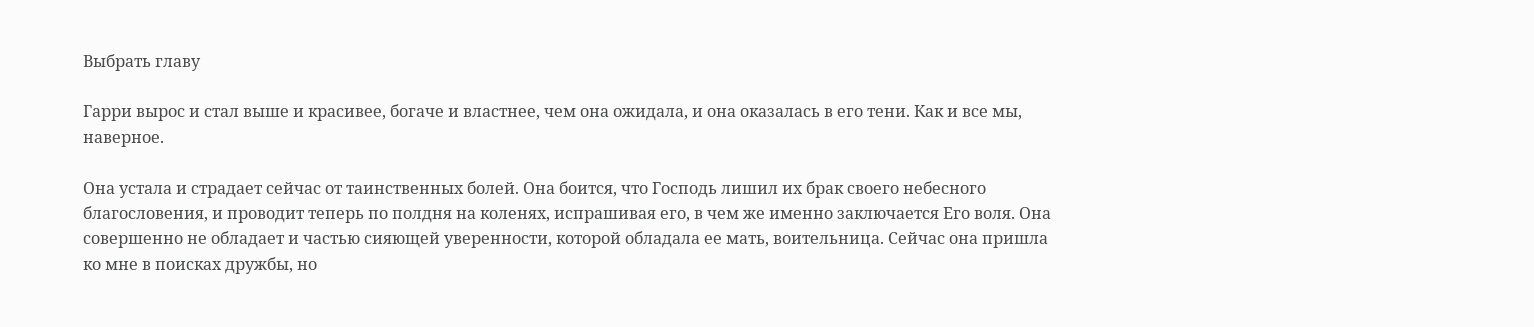Выбрать главу

Гарри вырос и стал выше и красивее, богаче и властнее, чем она ожидала, и она оказалась в его тени. Как и все мы, наверное.

Она устала и страдает сейчас от таинственных болей. Она боится, что Господь лишил их брак своего небесного благословения, и проводит теперь по полдня на коленях, испрашивая его, в чем же именно заключается Его воля. Она совершенно не обладает и частью сияющей уверенности, которой обладала ее мать, воительница. Сейчас она пришла ко мне в поисках дружбы, но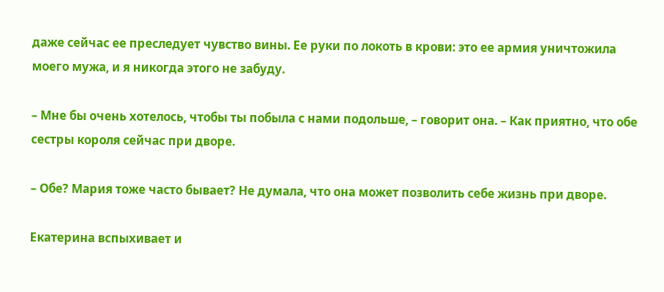даже сейчас ее преследует чувство вины. Ее руки по локоть в крови: это ее армия уничтожила моего мужа, и я никогда этого не забуду.

– Мне бы очень хотелось, чтобы ты побыла с нами подольше, – говорит она. – Как приятно, что обе сестры короля сейчас при дворе.

– Обе? Мария тоже часто бывает? Не думала, что она может позволить себе жизнь при дворе.

Екатерина вспыхивает и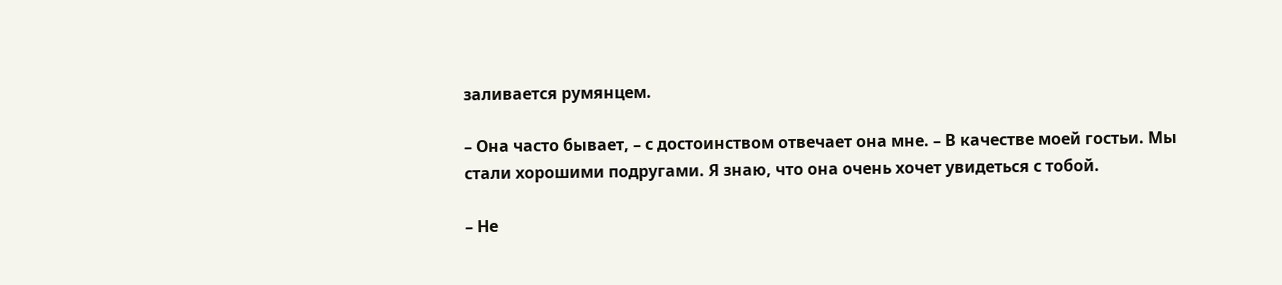заливается румянцем.

– Она часто бывает, – с достоинством отвечает она мне. – В качестве моей гостьи. Мы стали хорошими подругами. Я знаю, что она очень хочет увидеться с тобой.

– Не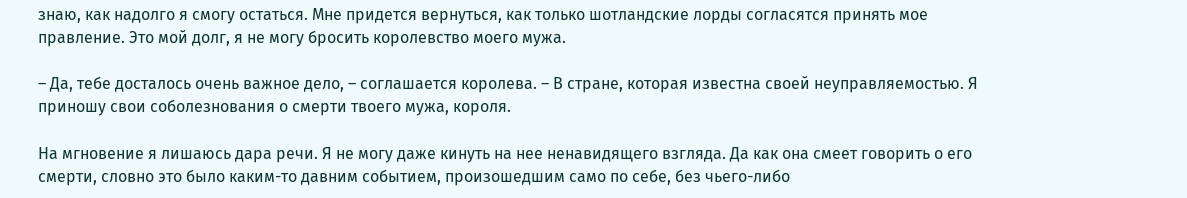знаю, как надолго я смогу остаться. Мне придется вернуться, как только шотландские лорды согласятся принять мое правление. Это мой долг, я не могу бросить королевство моего мужа.

– Да, тебе досталось очень важное дело, – соглашается королева. – В стране, которая известна своей неуправляемостью. Я приношу свои соболезнования о смерти твоего мужа, короля.

На мгновение я лишаюсь дара речи. Я не могу даже кинуть на нее ненавидящего взгляда. Да как она смеет говорить о его смерти, словно это было каким-то давним событием, произошедшим само по себе, без чьего-либо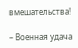вмешательства!

– Военная удача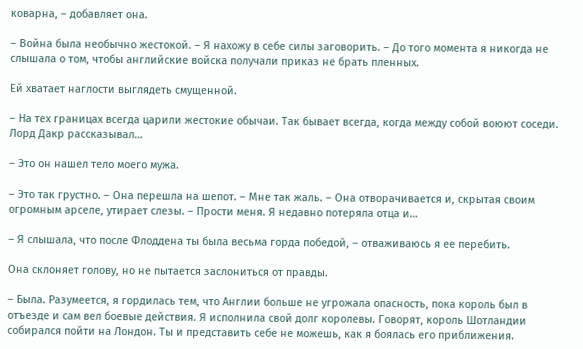коварна, – добавляет она.

– Война была необычно жестокой. – Я нахожу в себе силы заговорить. – До того момента я никогда не слышала о том, чтобы английские войска получали приказ не брать пленных.

Ей хватает наглости выглядеть смущенной.

– На тех границах всегда царили жестокие обычаи. Так бывает всегда, когда между собой воюют соседи. Лорд Дакр рассказывал…

– Это он нашел тело моего мужа.

– Это так грустно. – Она перешла на шепот. – Мне так жаль. – Она отворачивается и, скрытая своим огромным арселе, утирает слезы. – Прости меня. Я недавно потеряла отца и…

– Я слышала, что после Флоддена ты была весьма горда победой, – отваживаюсь я ее перебить.

Она склоняет голову, но не пытается заслониться от правды.

– Была. Разумеется, я гордилась тем, что Англии больше не угрожала опасность, пока король был в отъезде и сам вел боевые действия. Я исполнила свой долг королевы. Говорят, король Шотландии собирался пойти на Лондон. Ты и представить себе не можешь, как я боялась его приближения.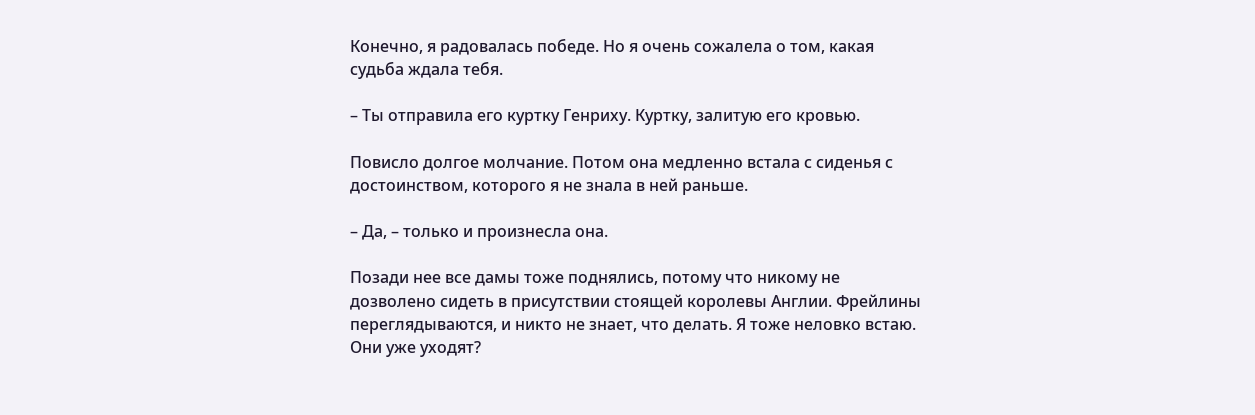Конечно, я радовалась победе. Но я очень сожалела о том, какая судьба ждала тебя.

– Ты отправила его куртку Генриху. Куртку, залитую его кровью.

Повисло долгое молчание. Потом она медленно встала с сиденья с достоинством, которого я не знала в ней раньше.

– Да, – только и произнесла она.

Позади нее все дамы тоже поднялись, потому что никому не дозволено сидеть в присутствии стоящей королевы Англии. Фрейлины переглядываются, и никто не знает, что делать. Я тоже неловко встаю. Они уже уходят?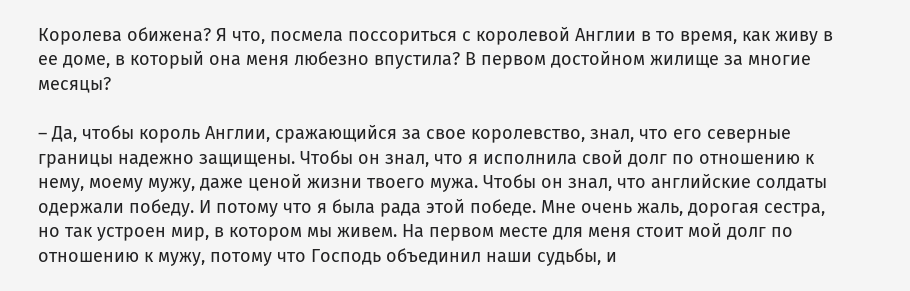Королева обижена? Я что, посмела поссориться с королевой Англии в то время, как живу в ее доме, в который она меня любезно впустила? В первом достойном жилище за многие месяцы?

– Да, чтобы король Англии, сражающийся за свое королевство, знал, что его северные границы надежно защищены. Чтобы он знал, что я исполнила свой долг по отношению к нему, моему мужу, даже ценой жизни твоего мужа. Чтобы он знал, что английские солдаты одержали победу. И потому что я была рада этой победе. Мне очень жаль, дорогая сестра, но так устроен мир, в котором мы живем. На первом месте для меня стоит мой долг по отношению к мужу, потому что Господь объединил наши судьбы, и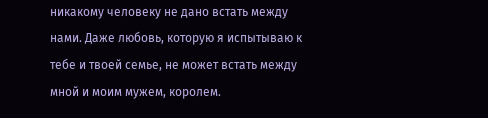никакому человеку не дано встать между нами. Даже любовь, которую я испытываю к тебе и твоей семье, не может встать между мной и моим мужем, королем.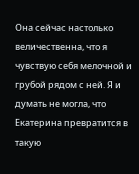Она сейчас настолько величественна, что я чувствую себя мелочной и грубой рядом с ней. Я и думать не могла, что Екатерина превратится в такую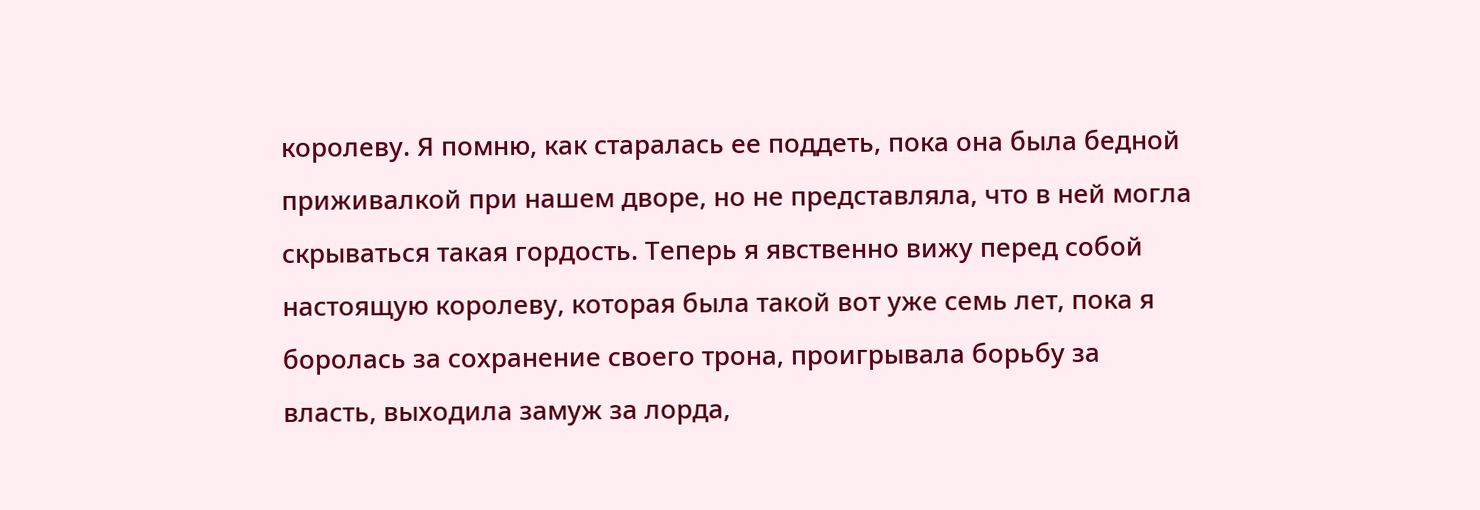королеву. Я помню, как старалась ее поддеть, пока она была бедной приживалкой при нашем дворе, но не представляла, что в ней могла скрываться такая гордость. Теперь я явственно вижу перед собой настоящую королеву, которая была такой вот уже семь лет, пока я боролась за сохранение своего трона, проигрывала борьбу за власть, выходила замуж за лорда,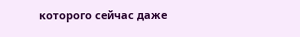которого сейчас даже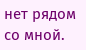нет рядом со мной.